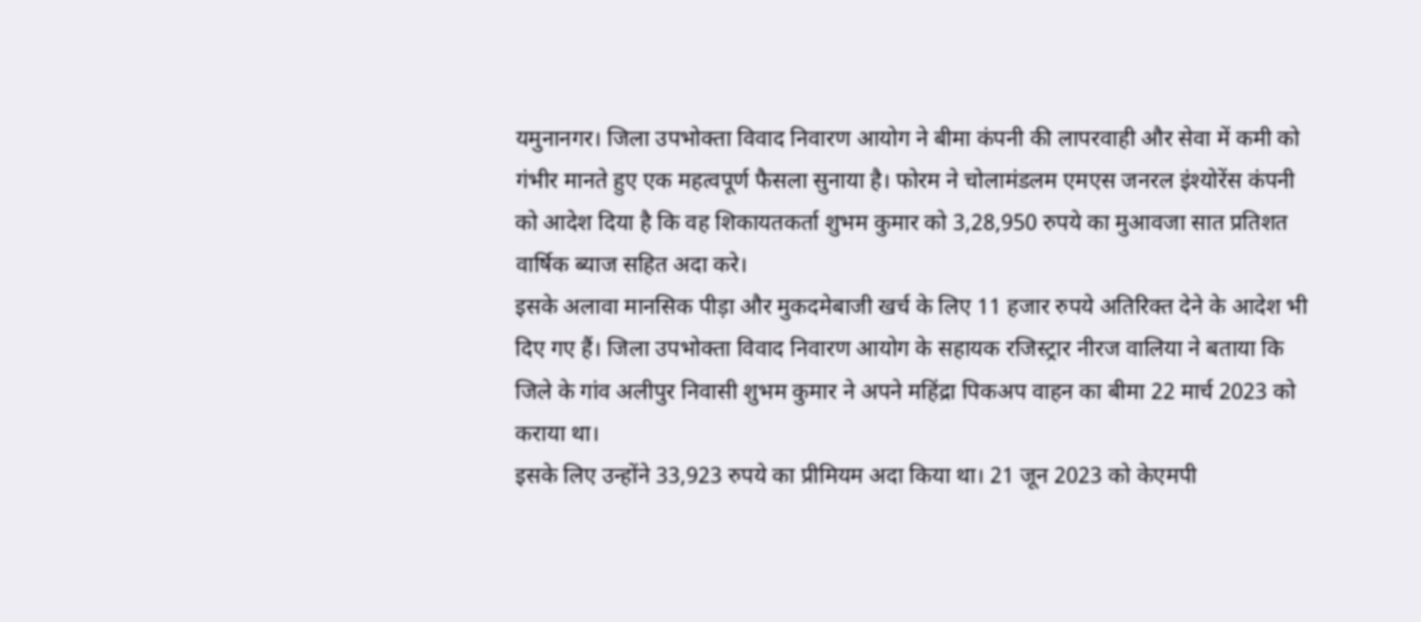यमुनानगर। जिला उपभोक्ता विवाद निवारण आयोग ने बीमा कंपनी की लापरवाही और सेवा में कमी को गंभीर मानते हुए एक महत्वपूर्ण फैसला सुनाया है। फोरम ने चोलामंडलम एमएस जनरल इंश्योरेंस कंपनी को आदेश दिया है कि वह शिकायतकर्ता शुभम कुमार को 3,28,950 रुपये का मुआवजा सात प्रतिशत वार्षिक ब्याज सहित अदा करे।
इसके अलावा मानसिक पीड़ा और मुकदमेबाजी खर्च के लिए 11 हजार रुपये अतिरिक्त देने के आदेश भी दिए गए हैं। जिला उपभोक्ता विवाद निवारण आयोग के सहायक रजिस्ट्रार नीरज वालिया ने बताया कि जिले के गांव अलीपुर निवासी शुभम कुमार ने अपने महिंद्रा पिकअप वाहन का बीमा 22 मार्च 2023 को कराया था।
इसके लिए उन्होंने 33,923 रुपये का प्रीमियम अदा किया था। 21 जून 2023 को केएमपी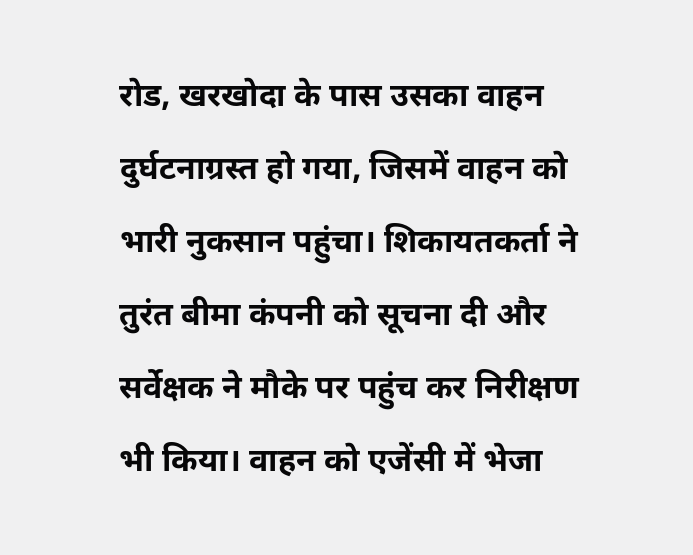रोड, खरखोदा के पास उसका वाहन दुर्घटनाग्रस्त हो गया, जिसमें वाहन को भारी नुकसान पहुंचा। शिकायतकर्ता ने तुरंत बीमा कंपनी को सूचना दी और सर्वेक्षक ने मौके पर पहुंच कर निरीक्षण भी किया। वाहन को एजेंसी में भेजा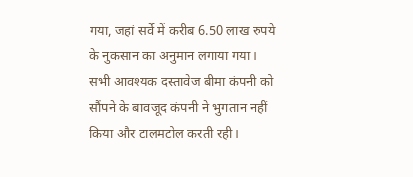गया, जहां सर्वे में करीब 6.50 लाख रुपये के नुकसान का अनुमान लगाया गया।
सभी आवश्यक दस्तावेज बीमा कंपनी को सौंपने के बावजूद कंपनी ने भुगतान नहीं किया और टालमटोल करती रही।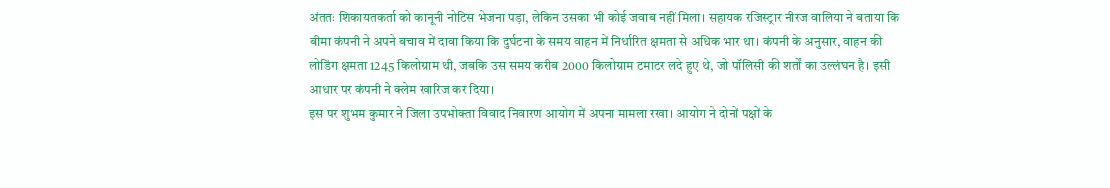अंततः शिकायतकर्ता को कानूनी नोटिस भेजना पड़ा, लेकिन उसका भी कोई जवाब नहीं मिला। सहायक रजिस्ट्रार नीरज वालिया ने बताया कि बीमा कंपनी ने अपने बचाव में दावा किया कि दुर्घटना के समय वाहन में निर्धारित क्षमता से अधिक भार था। कंपनी के अनुसार, वाहन की लोडिंग क्षमता 1245 किलोग्राम थी, जबकि उस समय करीब 2000 किलोग्राम टमाटर लदे हुए थे, जो पॉलिसी की शर्तों का उल्लंघन है। इसी आधार पर कंपनी ने क्लेम खारिज कर दिया।
इस पर शुभम कुमार ने जिला उपभोक्ता विवाद निवारण आयोग में अपना मामला रखा। आयोग ने दोनों पक्षों के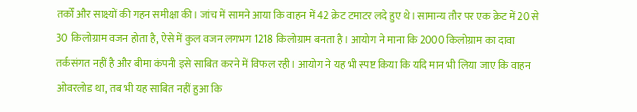तर्कों और साक्ष्यों की गहन समीक्षा की। जांच में सामने आया कि वाहन में 42 क्रेट टमाटर लदे हुए थे। सामान्य तौर पर एक क्रेट में 20 से 30 किलोग्राम वजन होता है, ऐसे में कुल वजन लगभग 1218 किलोग्राम बनता है। आयोग ने माना कि 2000 किलोग्राम का दावा तर्कसंगत नहीं है और बीमा कंपनी इसे साबित करने में विफल रही। आयोग ने यह भी स्पष्ट किया कि यदि मान भी लिया जाए कि वाहन ओवरलोड था, तब भी यह साबित नहीं हुआ कि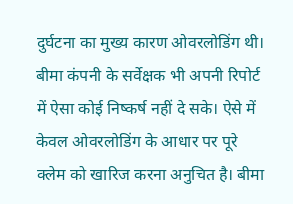दुर्घटना का मुख्य कारण ओवरलोडिंग थी। बीमा कंपनी के सर्वेक्षक भी अपनी रिपोर्ट में ऐसा कोई निष्कर्ष नहीं दे सके। ऐसे में केवल ओवरलोडिंग के आधार पर पूरे क्लेम को खारिज करना अनुचित है। बीमा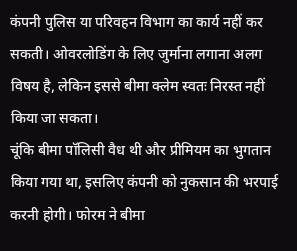कंपनी पुलिस या परिवहन विभाग का कार्य नहीं कर सकती। ओवरलोडिंग के लिए जुर्माना लगाना अलग विषय है, लेकिन इससे बीमा क्लेम स्वतः निरस्त नहीं किया जा सकता।
चूंकि बीमा पॉलिसी वैध थी और प्रीमियम का भुगतान किया गया था, इसलिए कंपनी को नुकसान की भरपाई करनी होगी। फोरम ने बीमा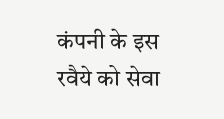कंपनी के इस रवैये को सेवा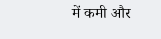में कमी और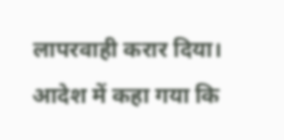लापरवाही करार दिया। आदेश में कहा गया कि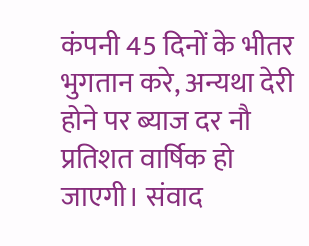कंपनी 45 दिनों के भीतर भुगतान करे, अन्यथा देरी होने पर ब्याज दर नौ प्रतिशत वार्षिक हो जाएगी। संवाद